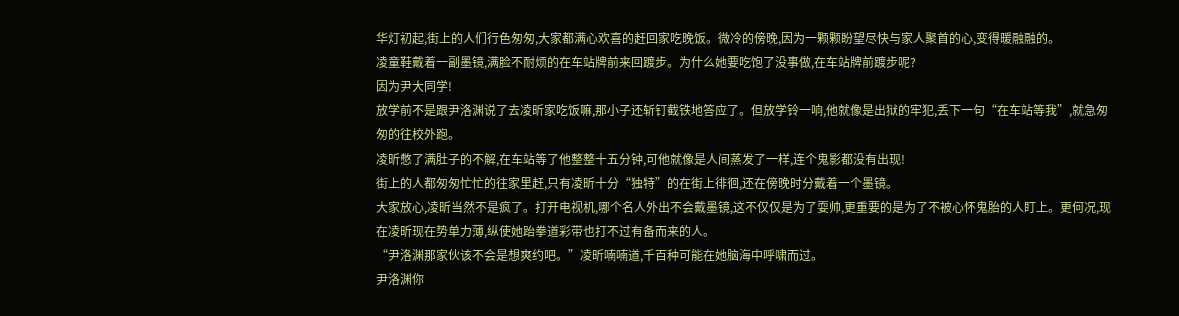华灯初起,街上的人们行色匆匆,大家都满心欢喜的赶回家吃晚饭。微冷的傍晚,因为一颗颗盼望尽快与家人聚首的心,变得暖融融的。
凌童鞋戴着一副墨镜,满脸不耐烦的在车站牌前来回踱步。为什么她要吃饱了没事做,在车站牌前踱步呢?
因为尹大同学!
放学前不是跟尹洛渊说了去凌昕家吃饭嘛,那小子还斩钉截铁地答应了。但放学铃一响,他就像是出狱的牢犯,丢下一句“在车站等我”,就急匆匆的往校外跑。
凌昕憋了满肚子的不解,在车站等了他整整十五分钟,可他就像是人间蒸发了一样,连个鬼影都没有出现!
街上的人都匆匆忙忙的往家里赶,只有凌昕十分“独特”的在街上徘徊,还在傍晚时分戴着一个墨镜。
大家放心,凌昕当然不是疯了。打开电视机,哪个名人外出不会戴墨镜,这不仅仅是为了耍帅,更重要的是为了不被心怀鬼胎的人盯上。更何况,现在凌昕现在势单力薄,纵使她跆拳道彩带也打不过有备而来的人。
“尹洛渊那家伙该不会是想爽约吧。”凌昕喃喃道,千百种可能在她脑海中呼啸而过。
尹洛渊你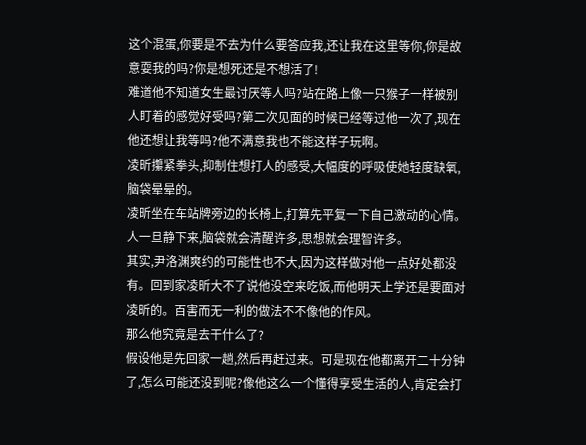这个混蛋,你要是不去为什么要答应我,还让我在这里等你,你是故意耍我的吗?你是想死还是不想活了!
难道他不知道女生最讨厌等人吗?站在路上像一只猴子一样被别人盯着的感觉好受吗?第二次见面的时候已经等过他一次了,现在他还想让我等吗?他不满意我也不能这样子玩啊。
凌昕攥紧拳头,抑制住想打人的感受,大幅度的呼吸使她轻度缺氧,脑袋晕晕的。
凌昕坐在车站牌旁边的长椅上,打算先平复一下自己激动的心情。
人一旦静下来,脑袋就会清醒许多,思想就会理智许多。
其实,尹洛渊爽约的可能性也不大,因为这样做对他一点好处都没有。回到家凌昕大不了说他没空来吃饭,而他明天上学还是要面对凌昕的。百害而无一利的做法不不像他的作风。
那么他究竟是去干什么了?
假设他是先回家一趟,然后再赶过来。可是现在他都离开二十分钟了,怎么可能还没到呢?像他这么一个懂得享受生活的人,肯定会打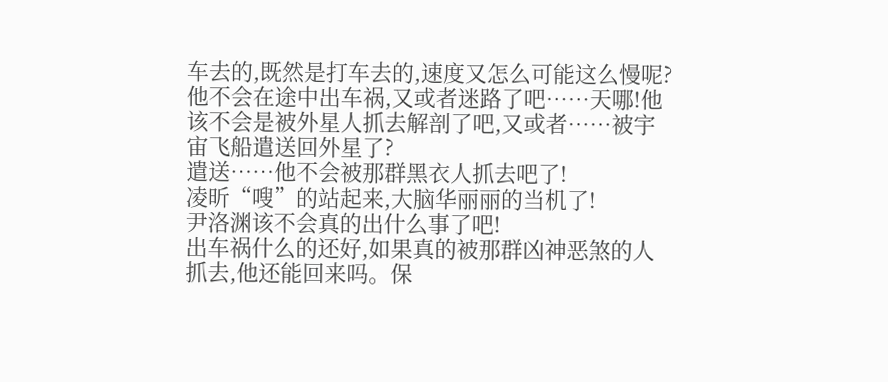车去的,既然是打车去的,速度又怎么可能这么慢呢?
他不会在途中出车祸,又或者迷路了吧……天哪!他该不会是被外星人抓去解剖了吧,又或者……被宇宙飞船遣送回外星了?
遣送……他不会被那群黑衣人抓去吧了!
凌昕“嗖”的站起来,大脑华丽丽的当机了!
尹洛渊该不会真的出什么事了吧!
出车祸什么的还好,如果真的被那群凶神恶煞的人抓去,他还能回来吗。保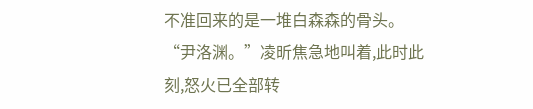不准回来的是一堆白森森的骨头。
“尹洛渊。”凌昕焦急地叫着,此时此刻,怒火已全部转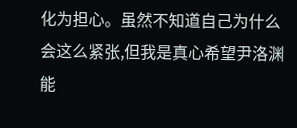化为担心。虽然不知道自己为什么会这么紧张,但我是真心希望尹洛渊能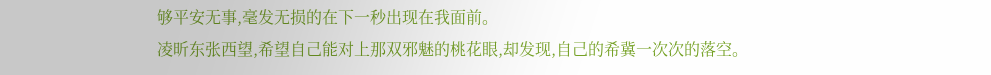够平安无事,毫发无损的在下一秒出现在我面前。
凌昕东张西望,希望自己能对上那双邪魅的桃花眼,却发现,自己的希冀一次次的落空。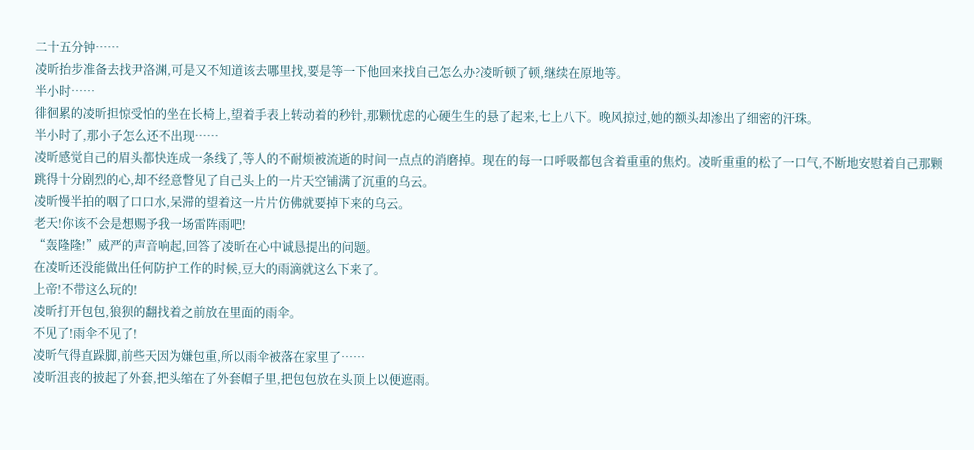二十五分钟……
凌昕抬步准备去找尹洛渊,可是又不知道该去哪里找,要是等一下他回来找自己怎么办?凌昕顿了顿,继续在原地等。
半小时……
徘徊累的凌昕担惊受怕的坐在长椅上,望着手表上转动着的秒针,那颗忧虑的心硬生生的悬了起来,七上八下。晚风掠过,她的额头却渗出了细密的汗珠。
半小时了,那小子怎么还不出现……
凌昕感觉自己的眉头都快连成一条线了,等人的不耐烦被流逝的时间一点点的消磨掉。现在的每一口呼吸都包含着重重的焦灼。凌昕重重的松了一口气,不断地安慰着自己那颗跳得十分剧烈的心,却不经意瞥见了自己头上的一片天空铺满了沉重的乌云。
凌昕慢半拍的咽了口口水,呆滞的望着这一片片仿佛就要掉下来的乌云。
老天!你该不会是想赐予我一场雷阵雨吧!
“轰隆隆!”威严的声音响起,回答了凌昕在心中诚恳提出的问题。
在凌昕还没能做出任何防护工作的时候,豆大的雨滴就这么下来了。
上帝!不带这么玩的!
凌昕打开包包,狼狈的翻找着之前放在里面的雨伞。
不见了!雨伞不见了!
凌昕气得直跺脚,前些天因为嫌包重,所以雨伞被落在家里了……
凌昕沮丧的披起了外套,把头缩在了外套帽子里,把包包放在头顶上以便遮雨。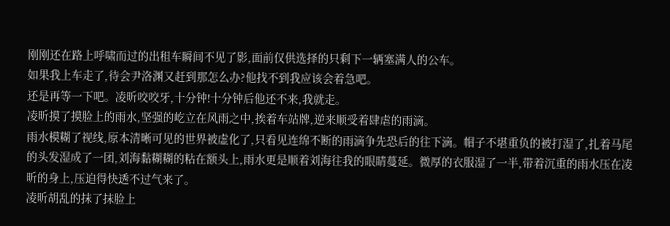刚刚还在路上呼啸而过的出租车瞬间不见了影,面前仅供选择的只剩下一辆塞满人的公车。
如果我上车走了,待会尹洛渊又赶到那怎么办?他找不到我应该会着急吧。
还是再等一下吧。凌昕咬咬牙,十分钟!十分钟后他还不来,我就走。
凌昕摸了摸脸上的雨水,坚强的屹立在风雨之中,挨着车站牌,逆来顺受着肆虐的雨滴。
雨水模糊了视线,原本清晰可见的世界被虚化了,只看见连绵不断的雨滴争先恐后的往下滴。帽子不堪重负的被打湿了,扎着马尾的头发湿成了一团,刘海黏糊糊的粘在额头上,雨水更是顺着刘海往我的眼睛蔓延。微厚的衣服湿了一半,带着沉重的雨水压在凌昕的身上,压迫得快透不过气来了。
凌昕胡乱的抹了抹脸上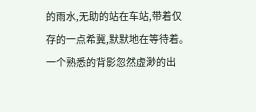的雨水,无助的站在车站,带着仅存的一点希冀,默默地在等待着。
一个熟悉的背影忽然虚渺的出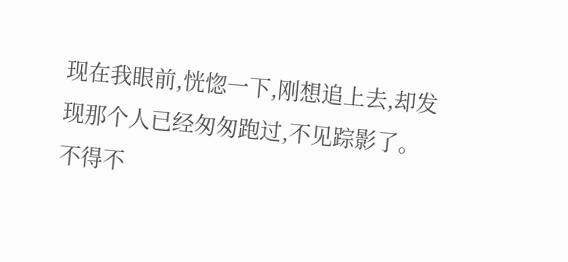现在我眼前,恍惚一下,刚想追上去,却发现那个人已经匆匆跑过,不见踪影了。
不得不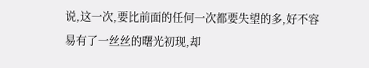说,这一次,要比前面的任何一次都要失望的多,好不容易有了一丝丝的曙光初现,却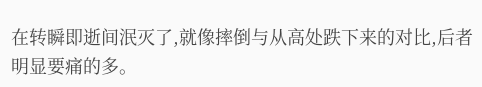在转瞬即逝间泯灭了,就像摔倒与从高处跌下来的对比,后者明显要痛的多。